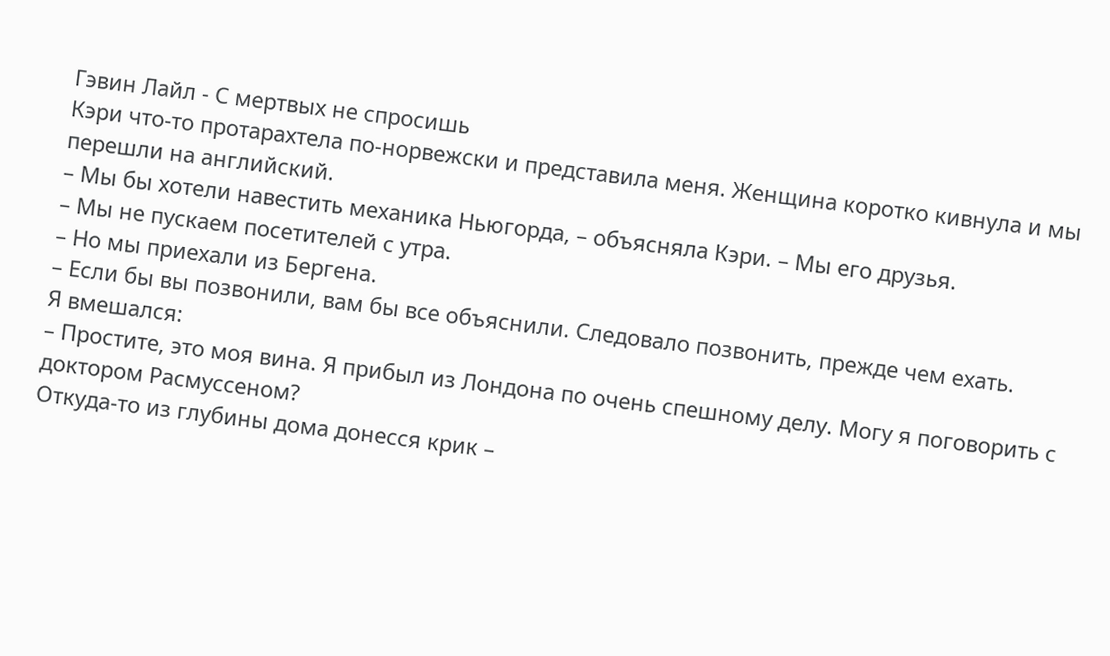Гэвин Лайл - С мертвых не спросишь
Кэри что-то протарахтела по-норвежски и представила меня. Женщина коротко кивнула и мы перешли на английский.
– Мы бы хотели навестить механика Ньюгорда, – объясняла Кэри. – Мы его друзья.
– Мы не пускаем посетителей с утра.
– Но мы приехали из Бергена.
– Если бы вы позвонили, вам бы все объяснили. Следовало позвонить, прежде чем ехать.
Я вмешался:
– Простите, это моя вина. Я прибыл из Лондона по очень спешному делу. Могу я поговорить с доктором Расмуссеном?
Откуда-то из глубины дома донесся крик –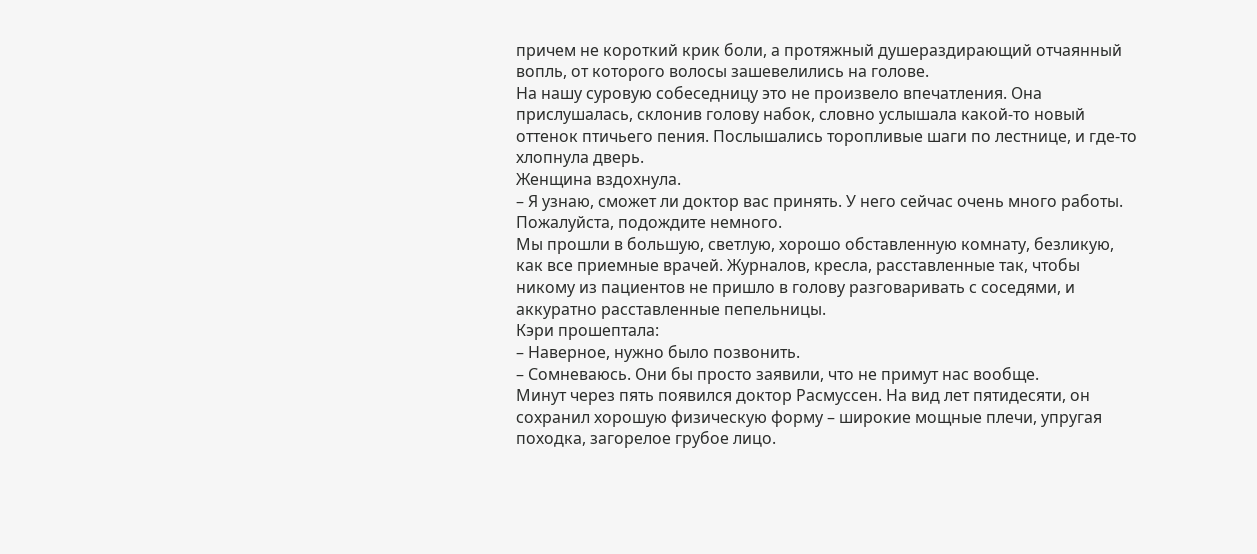причем не короткий крик боли, а протяжный душераздирающий отчаянный вопль, от которого волосы зашевелились на голове.
На нашу суровую собеседницу это не произвело впечатления. Она прислушалась, склонив голову набок, словно услышала какой-то новый оттенок птичьего пения. Послышались торопливые шаги по лестнице, и где-то хлопнула дверь.
Женщина вздохнула.
– Я узнаю, сможет ли доктор вас принять. У него сейчас очень много работы. Пожалуйста, подождите немного.
Мы прошли в большую, светлую, хорошо обставленную комнату, безликую, как все приемные врачей. Журналов, кресла, расставленные так, чтобы никому из пациентов не пришло в голову разговаривать с соседями, и аккуратно расставленные пепельницы.
Кэри прошептала:
– Наверное, нужно было позвонить.
– Сомневаюсь. Они бы просто заявили, что не примут нас вообще.
Минут через пять появился доктор Расмуссен. На вид лет пятидесяти, он сохранил хорошую физическую форму – широкие мощные плечи, упругая походка, загорелое грубое лицо.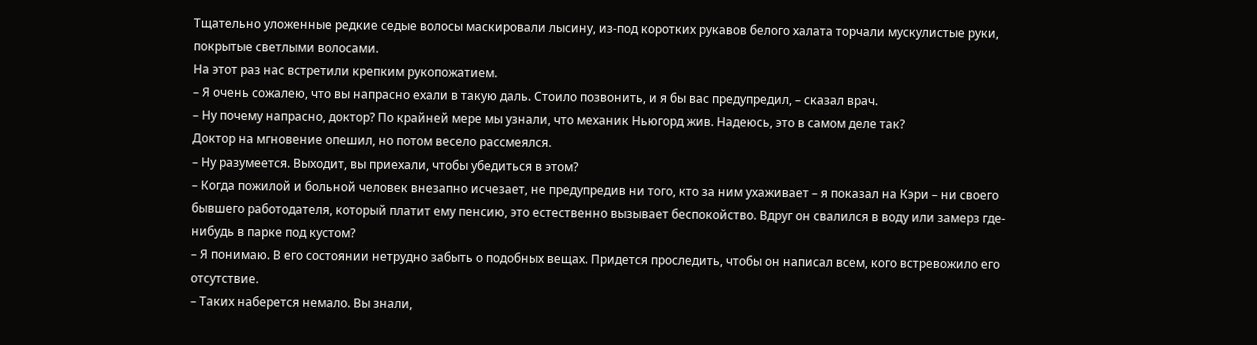Тщательно уложенные редкие седые волосы маскировали лысину, из-под коротких рукавов белого халата торчали мускулистые руки, покрытые светлыми волосами.
На этот раз нас встретили крепким рукопожатием.
– Я очень сожалею, что вы напрасно ехали в такую даль. Стоило позвонить, и я бы вас предупредил, – сказал врач.
– Ну почему напрасно, доктор? По крайней мере мы узнали, что механик Ньюгорд жив. Надеюсь, это в самом деле так?
Доктор на мгновение опешил, но потом весело рассмеялся.
– Ну разумеется. Выходит, вы приехали, чтобы убедиться в этом?
– Когда пожилой и больной человек внезапно исчезает, не предупредив ни того, кто за ним ухаживает – я показал на Кэри – ни своего бывшего работодателя, который платит ему пенсию, это естественно вызывает беспокойство. Вдруг он свалился в воду или замерз где-нибудь в парке под кустом?
– Я понимаю. В его состоянии нетрудно забыть о подобных вещах. Придется проследить, чтобы он написал всем, кого встревожило его отсутствие.
– Таких наберется немало. Вы знали,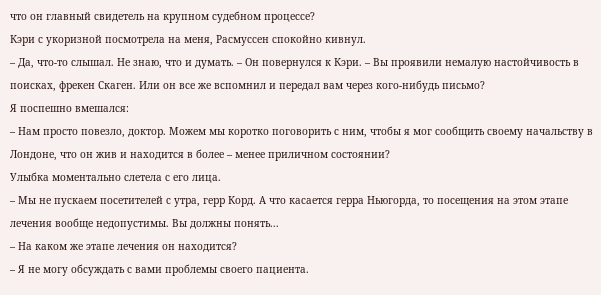что он главный свидетель на крупном судебном процессе?
Кэри с укоризной посмотрела на меня, Расмуссен спокойно кивнул.
– Да, что-то слышал. Не знаю, что и думать. – Он повернулся к Кэри. – Вы проявили немалую настойчивость в поисках, фрекен Скаген. Или он все же вспомнил и передал вам через кого-нибудь письмо?
Я поспешно вмешался:
– Нам просто повезло, доктор. Можем мы коротко поговорить с ним, чтобы я мог сообщить своему начальству в Лондоне, что он жив и находится в более – менее приличном состоянии?
Улыбка моментально слетела с его лица.
– Мы не пускаем посетителей с утра, герр Корд. А что касается герра Ньюгорда, то посещения на этом этапе лечения вообще недопустимы. Вы должны понять...
– На каком же этапе лечения он находится?
– Я не могу обсуждать с вами проблемы своего пациента.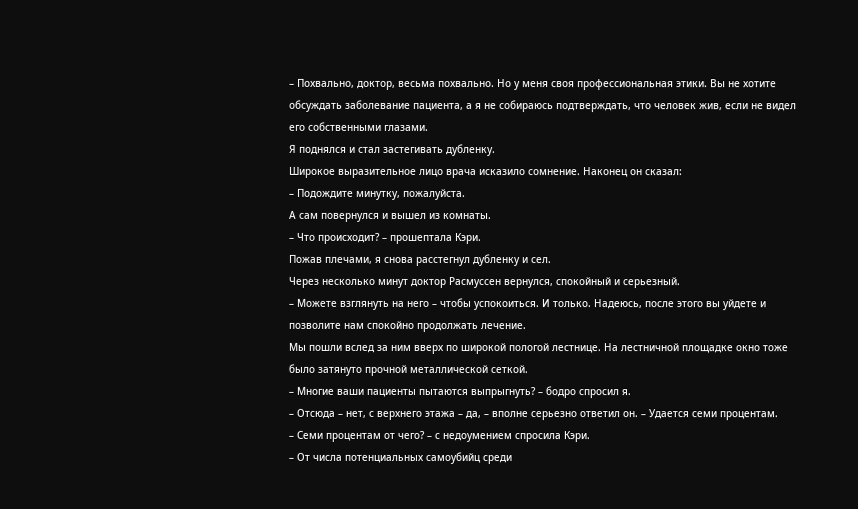– Похвально, доктор, весьма похвально. Но у меня своя профессиональная этики. Вы не хотите обсуждать заболевание пациента, а я не собираюсь подтверждать, что человек жив, если не видел его собственными глазами.
Я поднялся и стал застегивать дубленку.
Широкое выразительное лицо врача исказило сомнение. Наконец он сказал:
– Подождите минутку, пожалуйста.
А сам повернулся и вышел из комнаты.
– Что происходит? – прошептала Кэри.
Пожав плечами, я снова расстегнул дубленку и сел.
Через несколько минут доктор Расмуссен вернулся, спокойный и серьезный.
– Можете взглянуть на него – чтобы успокоиться. И только. Надеюсь, после этого вы уйдете и позволите нам спокойно продолжать лечение.
Мы пошли вслед за ним вверх по широкой пологой лестнице. На лестничной площадке окно тоже было затянуто прочной металлической сеткой.
– Многие ваши пациенты пытаются выпрыгнуть? – бодро спросил я.
– Отсюда – нет, с верхнего этажа – да, – вполне серьезно ответил он. – Удается семи процентам.
– Семи процентам от чего? – с недоумением спросила Кэри.
– От числа потенциальных самоубийц среди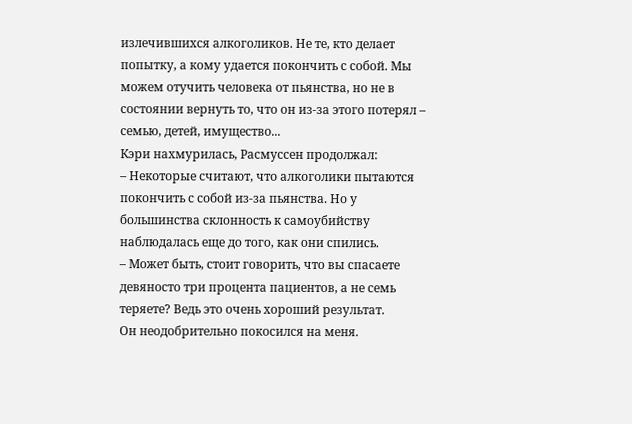излечившихся алкоголиков. Не те, кто делает попытку, а кому удается покончить с собой. Мы можем отучить человека от пьянства, но не в состоянии вернуть то, что он из-за этого потерял – семью, детей, имущество...
Кэри нахмурилась, Расмуссен продолжал:
– Некоторые считают, что алкоголики пытаются покончить с собой из-за пьянства. Но у большинства склонность к самоубийству наблюдалась еще до того, как они спились.
– Может быть, стоит говорить, что вы спасаете девяносто три процента пациентов, а не семь теряете? Ведь это очень хороший результат.
Он неодобрительно покосился на меня.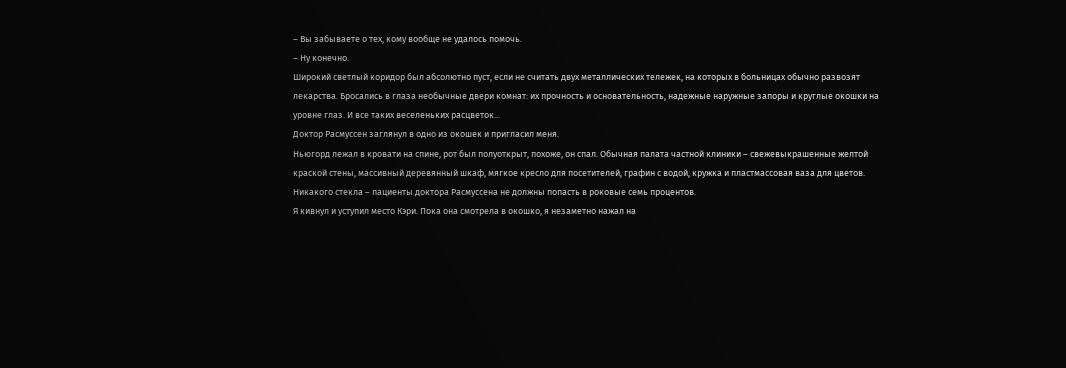– Вы забываете о тех, кому вообще не удалось помочь.
– Ну конечно.
Широкий светлый коридор был абсолютно пуст, если не считать двух металлических тележек, на которых в больницах обычно развозят лекарства. Бросались в глаза необычные двери комнат: их прочность и основательность, надежные наружные запоры и круглые окошки на уровне глаз. И все таких веселеньких расцветок...
Доктор Расмуссен заглянул в одно из окошек и пригласил меня.
Ньюгорд лежал в кровати на спине, рот был полуоткрыт, похоже, он спал. Обычная палата частной клиники – свежевыкрашенные желтой краской стены, массивный деревянный шкаф, мягкое кресло для посетителей, графин с водой, кружка и пластмассовая ваза для цветов. Никакого стекла – пациенты доктора Расмуссена не должны попасть в роковые семь процентов.
Я кивнул и уступил место Кэри. Пока она смотрела в окошко, я незаметно нажал на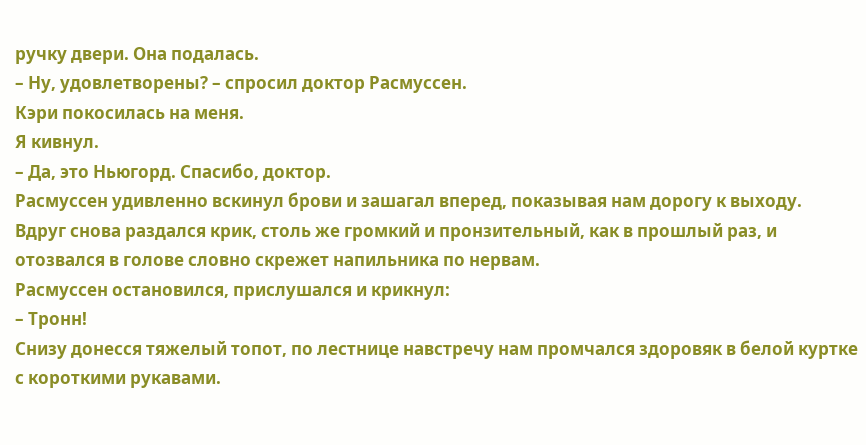ручку двери. Она подалась.
– Ну, удовлетворены? – спросил доктор Расмуссен.
Кэри покосилась на меня.
Я кивнул.
– Да, это Ньюгорд. Спасибо, доктор.
Расмуссен удивленно вскинул брови и зашагал вперед, показывая нам дорогу к выходу.
Вдруг снова раздался крик, столь же громкий и пронзительный, как в прошлый раз, и отозвался в голове словно скрежет напильника по нервам.
Расмуссен остановился, прислушался и крикнул:
– Тронн!
Снизу донесся тяжелый топот, по лестнице навстречу нам промчался здоровяк в белой куртке с короткими рукавами.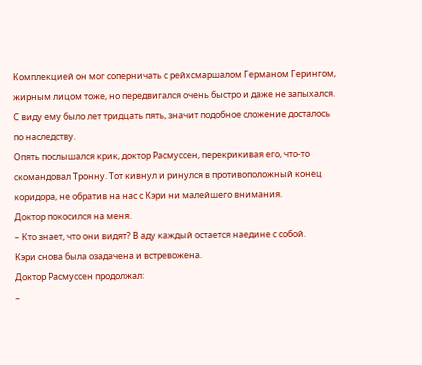Комплекцией он мог соперничать с рейхсмаршалом Германом Герингом, жирным лицом тоже, но передвигался очень быстро и даже не запыхался. С виду ему было лет тридцать пять, значит подобное сложение досталось по наследству.
Опять послышался крик, доктор Расмуссен, перекрикивая его, что-то скомандовал Тронну. Тот кивнул и ринулся в противоположный конец коридора, не обратив на нас с Кэри ни малейшего внимания.
Доктор покосился на меня.
– Кто знает, что они видят? В аду каждый остается наедине с собой.
Кэри снова была озадачена и встревожена.
Доктор Расмуссен продолжал:
–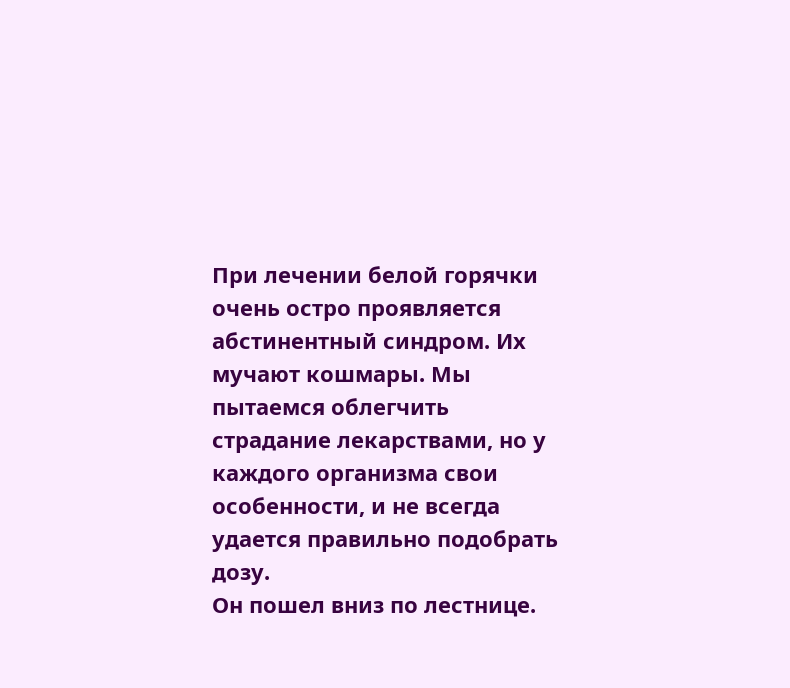При лечении белой горячки очень остро проявляется абстинентный синдром. Их мучают кошмары. Мы пытаемся облегчить страдание лекарствами, но у каждого организма свои особенности, и не всегда удается правильно подобрать дозу.
Он пошел вниз по лестнице.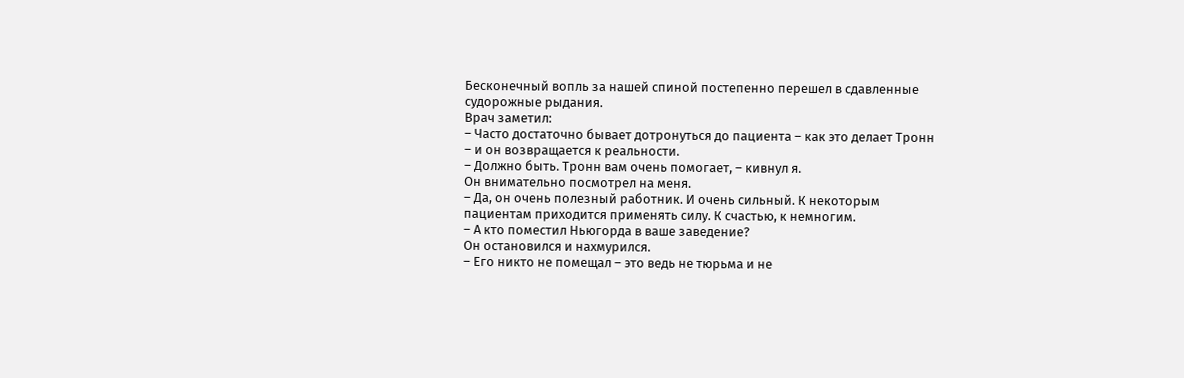Бесконечный вопль за нашей спиной постепенно перешел в сдавленные судорожные рыдания.
Врач заметил:
– Часто достаточно бывает дотронуться до пациента – как это делает Тронн – и он возвращается к реальности.
– Должно быть. Тронн вам очень помогает, – кивнул я.
Он внимательно посмотрел на меня.
– Да, он очень полезный работник. И очень сильный. К некоторым пациентам приходится применять силу. К счастью, к немногим.
– А кто поместил Ньюгорда в ваше заведение?
Он остановился и нахмурился.
– Его никто не помещал – это ведь не тюрьма и не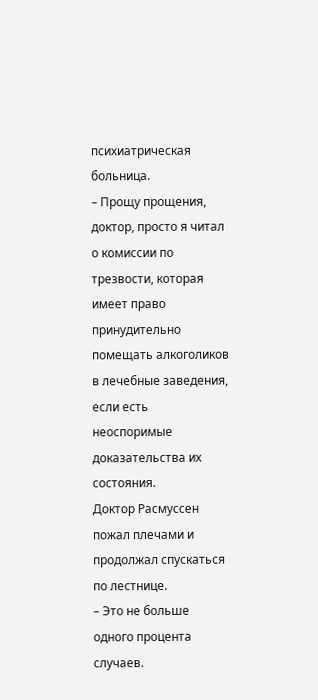психиатрическая больница.
– Прощу прощения, доктор, просто я читал о комиссии по трезвости, которая имеет право принудительно помещать алкоголиков в лечебные заведения, если есть неоспоримые доказательства их состояния.
Доктор Расмуссен пожал плечами и продолжал спускаться по лестнице.
– Это не больше одного процента случаев.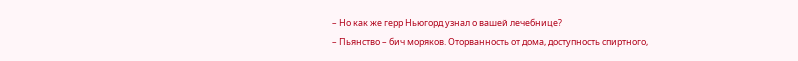– Но как же герр Ньюгорд узнал о вашей лечебнице?
– Пьянство – бич моряков. Оторванность от дома, доступность спиртного,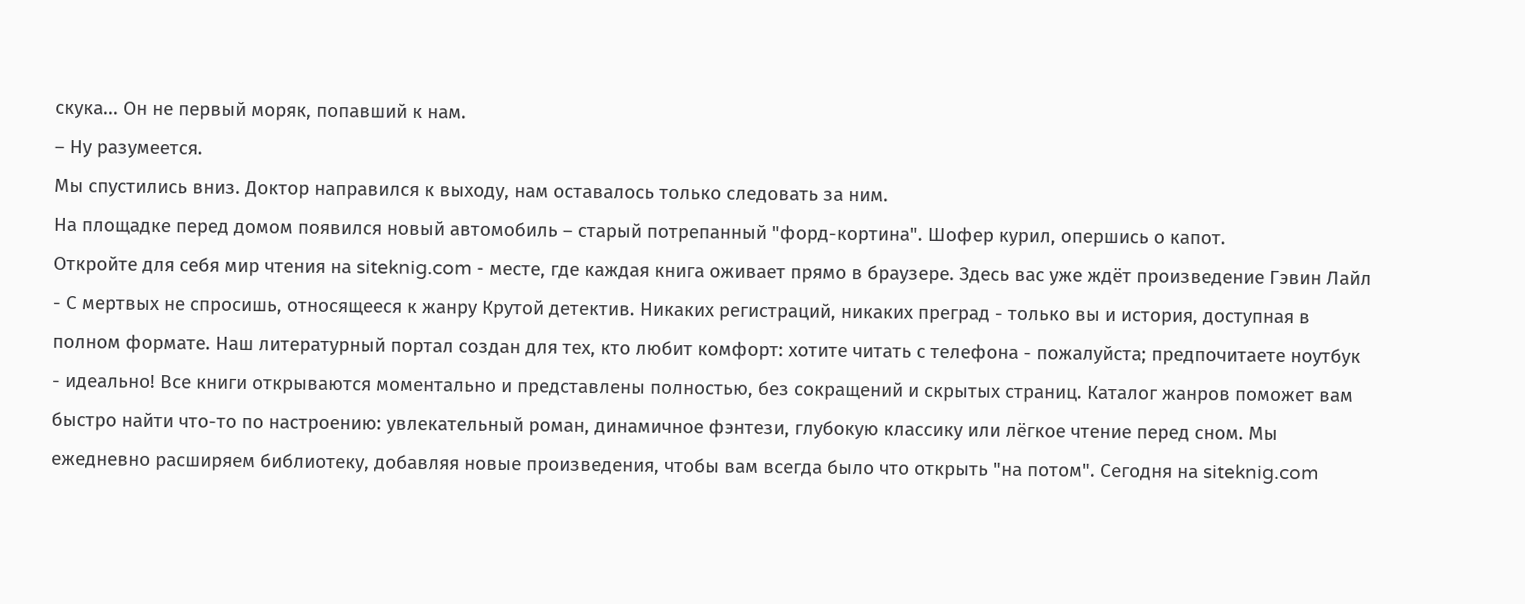скука... Он не первый моряк, попавший к нам.
– Ну разумеется.
Мы спустились вниз. Доктор направился к выходу, нам оставалось только следовать за ним.
На площадке перед домом появился новый автомобиль – старый потрепанный "форд-кортина". Шофер курил, опершись о капот.
Откройте для себя мир чтения на siteknig.com - месте, где каждая книга оживает прямо в браузере. Здесь вас уже ждёт произведение Гэвин Лайл - С мертвых не спросишь, относящееся к жанру Крутой детектив. Никаких регистраций, никаких преград - только вы и история, доступная в полном формате. Наш литературный портал создан для тех, кто любит комфорт: хотите читать с телефона - пожалуйста; предпочитаете ноутбук - идеально! Все книги открываются моментально и представлены полностью, без сокращений и скрытых страниц. Каталог жанров поможет вам быстро найти что-то по настроению: увлекательный роман, динамичное фэнтези, глубокую классику или лёгкое чтение перед сном. Мы ежедневно расширяем библиотеку, добавляя новые произведения, чтобы вам всегда было что открыть "на потом". Сегодня на siteknig.com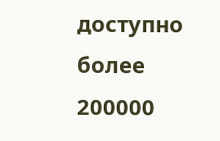доступно более 200000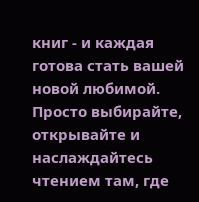книг - и каждая готова стать вашей новой любимой. Просто выбирайте, открывайте и наслаждайтесь чтением там, где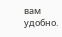вам удобно.